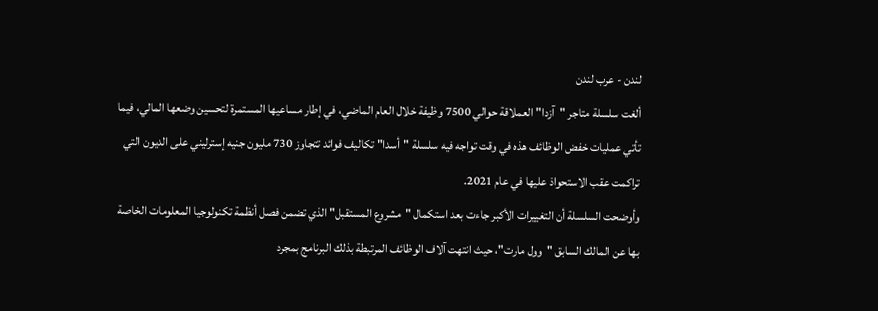لندن - عرب لندن
ألغت سلسلة متاجر "آزدا" العملاقة حوالي 7500 وظيفة خلال العام الماضي، في إطار مساعيها المستمرة لتحسين وضعها المالي، فيما تأتي عمليات خفض الوظائف هذه في وقت تواجه فيه سلسلة "أسدا" تكاليف فوائد تتجاوز 730 مليون جنيه إسترليني على الديون التي تراكمت عقب الاستحواذ عليها في عام 2021.
وأوضحت السلسلة أن التغييرات الأكبر جاءت بعد استكمال "مشروع المستقبل" الذي تضمن فصل أنظمة تكنولوجيا المعلومات الخاصة بها عن المالك السابق "وول مارت"، حيث انتهت آلاف الوظائف المرتبطة بذلك البرنامج بمجرد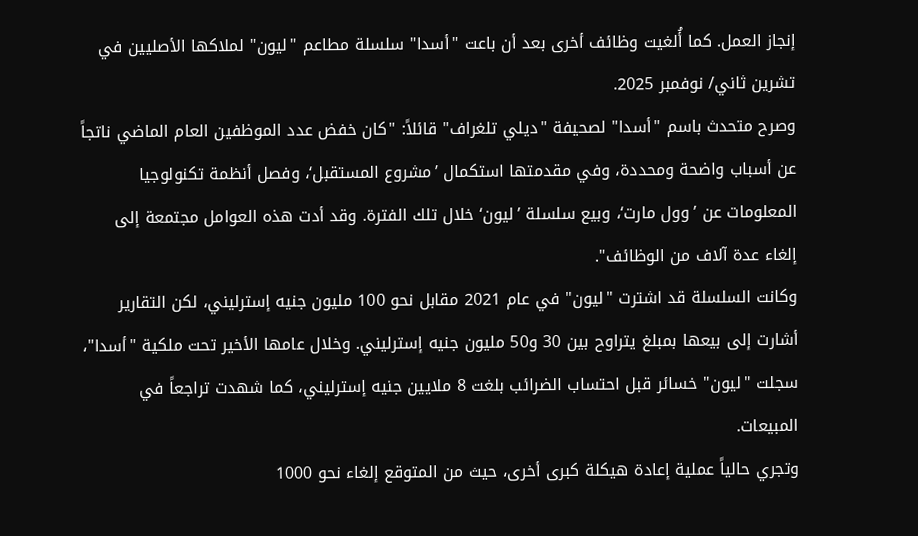إنجاز العمل. كما أُلغيت وظائف أخرى بعد أن باعت "أسدا" سلسلة مطاعم "ليون" لملاكها الأصليين في تشرين ثاني/ نوفمبر 2025.
وصرح متحدث باسم "أسدا" لصحيفة "ديلي تلغراف" قائلاً: "كان خفض عدد الموظفين العام الماضي ناتجاً عن أسباب واضحة ومحددة، وفي مقدمتها استكمال ’مشروع المستقبل‘، وفصل أنظمة تكنولوجيا المعلومات عن ’وول مارت‘، وبيع سلسلة ’ليون‘ خلال تلك الفترة. وقد أدت هذه العوامل مجتمعة إلى إلغاء عدة آلاف من الوظائف".
وكانت السلسلة قد اشترت "ليون" في عام 2021 مقابل نحو 100 مليون جنيه إسترليني، لكن التقارير أشارت إلى بيعها بمبلغ يتراوح بين 30 و50 مليون جنيه إسترليني. وخلال عامها الأخير تحت ملكية "أسدا"، سجلت "ليون" خسائر قبل احتساب الضرائب بلغت 8 ملايين جنيه إسترليني، كما شهدت تراجعاً في المبيعات.
وتجري حالياً عملية إعادة هيكلة كبرى أخرى، حيث من المتوقع إلغاء نحو 1000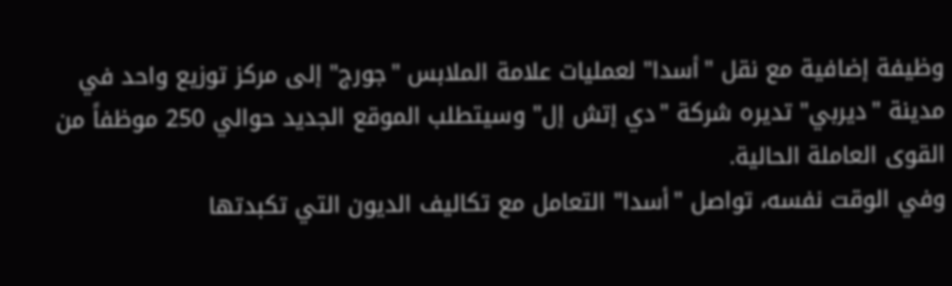وظيفة إضافية مع نقل "أسدا" لعمليات علامة الملابس "جورج" إلى مركز توزيع واحد في مدينة "ديربي" تديره شركة "دي إتش إل" وسيتطلب الموقع الجديد حوالي 250 موظفاً من القوى العاملة الحالية.
وفي الوقت نفسه، تواصل "أسدا" التعامل مع تكاليف الديون التي تكبدتها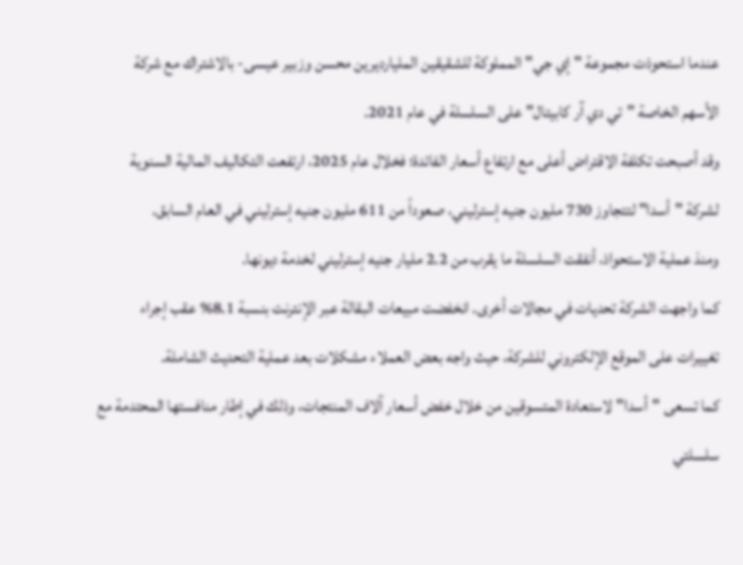عندما استحوذت مجموعة "إي جي" المملوكة للشقيقين المليارديرين محسن وزبير عيسى- بالاشتراك مع شركة الأسهم الخاصة "تي دي آر كابيتال" على السلسلة في عام 2021.
وقد أصبحت تكلفة الاقتراض أعلى مع ارتفاع أسعار الفائدة؛ فخلال عام 2025، ارتفعت التكاليف المالية السنوية لشركة "أسدا" لتتجاوز 730 مليون جنيه إسترليني، صعوداً من 611 مليون جنيه إسترليني في العام السابق.
ومنذ عملية الاستحواذ، أنفقت السلسلة ما يقرب من 2.2 مليار جنيه إسترليني لخدمة ديونها.
كما واجهت الشركة تحديات في مجالات أخرى. انخفضت مبيعات البقالة عبر الإنترنت بنسبة 8.1% عقب إجراء تغييرات على الموقع الإلكتروني للشركة، حيث واجه بعض العملاء مشكلات بعد عملية التحديث الشاملة.
كما تسعى "أسدا" لاستعادة المتسوقين من خلال خفض أسعار آلاف المنتجات، وذلك في إطار منافستها المحتدمة مع سلسلتي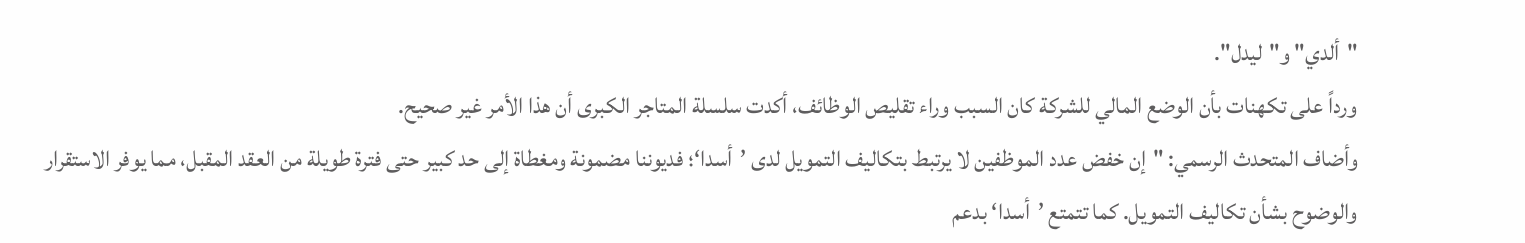"ألدي" و"ليدل".
ورداً على تكهنات بأن الوضع المالي للشركة كان السبب وراء تقليص الوظائف، أكدت سلسلة المتاجر الكبرى أن هذا الأمر غير صحيح.
وأضاف المتحدث الرسمي: "إن خفض عدد الموظفين لا يرتبط بتكاليف التمويل لدى ’أسدا‘؛ فديوننا مضمونة ومغطاة إلى حد كبير حتى فترة طويلة من العقد المقبل، مما يوفر الاستقرار والوضوح بشأن تكاليف التمويل. كما تتمتع ’أسدا‘ بدعم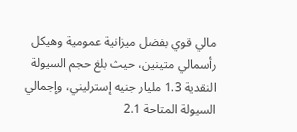مالي قوي بفضل ميزانية عمومية وهيكل رأسمالي متينين، حيث بلغ حجم السيولة النقدية 1.3 مليار جنيه إسترليني، وإجمالي السيولة المتاحة 2.1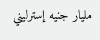مليار جنيه إسترليني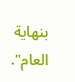بنهاية العام".